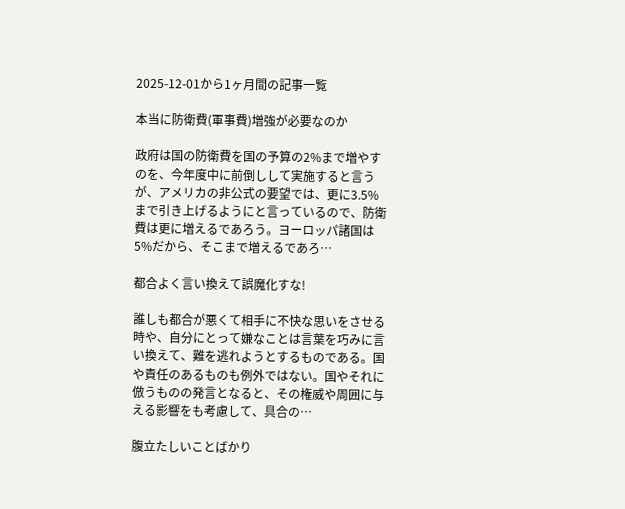2025-12-01から1ヶ月間の記事一覧

本当に防衛費(軍事費)増強が必要なのか

政府は国の防衛費を国の予算の2%まで増やすのを、今年度中に前倒しして実施すると言うが、アメリカの非公式の要望では、更に3.5%まで引き上げるようにと言っているので、防衛費は更に増えるであろう。ヨーロッパ諸国は5%だから、そこまで増えるであろ…

都合よく言い換えて誤魔化すな!

誰しも都合が悪くて相手に不快な思いをさせる時や、自分にとって嫌なことは言葉を巧みに言い換えて、難を逃れようとするものである。国や責任のあるものも例外ではない。国やそれに倣うものの発言となると、その権威や周囲に与える影響をも考慮して、具合の…

腹立たしいことばかり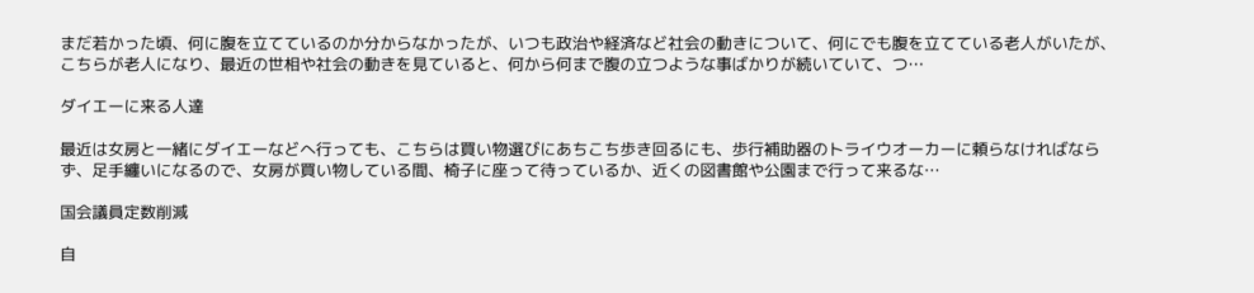まだ若かった頃、何に腹を立てているのか分からなかったが、いつも政治や経済など社会の動きについて、何にでも腹を立てている老人がいたが、こちらが老人になり、最近の世相や社会の動きを見ていると、何から何まで腹の立つような事ばかりが続いていて、つ…

ダイエーに来る人達

最近は女房と一緒にダイエーなどへ行っても、こちらは買い物選びにあちこち歩き回るにも、歩行補助器のトライウオーカーに頼らなければならず、足手纏いになるので、女房が買い物している間、椅子に座って待っているか、近くの図書館や公園まで行って来るな…

国会議員定数削減

自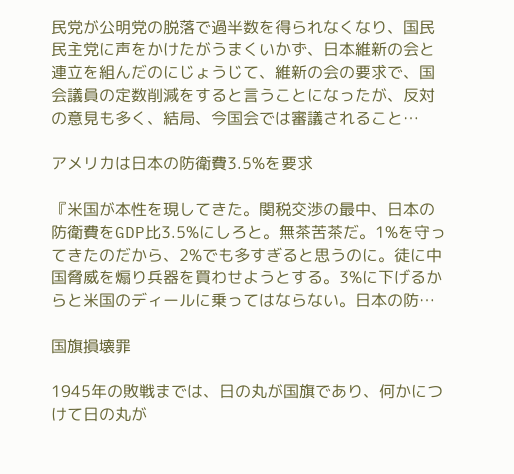民党が公明党の脱落で過半数を得られなくなり、国民民主党に声をかけたがうまくいかず、日本維新の会と連立を組んだのにじょうじて、維新の会の要求で、国会議員の定数削減をすると言うことになったが、反対の意見も多く、結局、今国会では審議されること…

アメリカは日本の防衛費3.5%を要求

『米国が本性を現してきた。関税交渉の最中、日本の防衛費をGDP比3.5%にしろと。無茶苦茶だ。1%を守ってきたのだから、2%でも多すぎると思うのに。徒に中国脅威を煽り兵器を買わせようとする。3%に下げるからと米国のディールに乗ってはならない。日本の防…

国旗損壊罪

1945年の敗戦までは、日の丸が国旗であり、何かにつけて日の丸が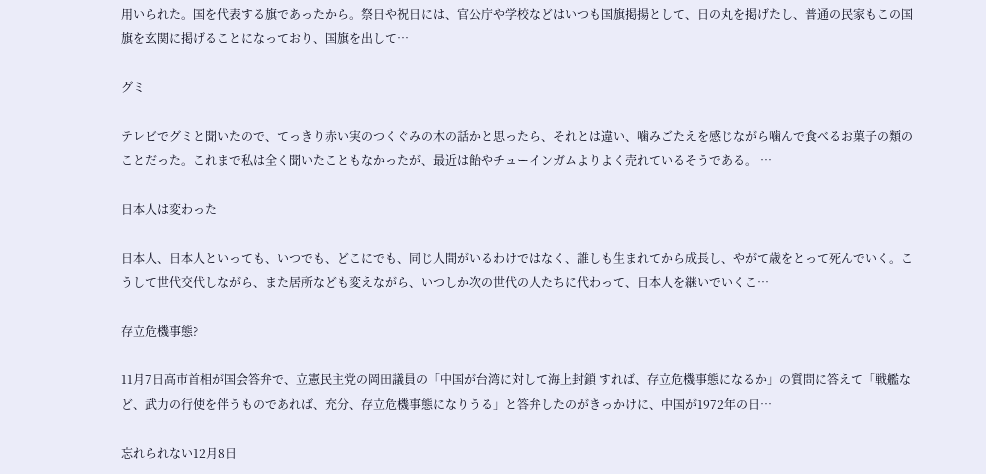用いられた。国を代表する旗であったから。祭日や祝日には、官公庁や学校などはいつも国旗掲揚として、日の丸を掲げたし、普通の民家もこの国旗を玄関に掲げることになっており、国旗を出して…

グミ

テレビでグミと聞いたので、てっきり赤い実のつくぐみの木の話かと思ったら、それとは違い、噛みごたえを感じながら噛んで食べるお菓子の類のことだった。これまで私は全く聞いたこともなかったが、最近は飴やチューインガムよりよく売れているそうである。 …

日本人は変わった

日本人、日本人といっても、いつでも、どこにでも、同じ人間がいるわけではなく、誰しも生まれてから成長し、やがて歳をとって死んでいく。こうして世代交代しながら、また居所なども変えながら、いつしか次の世代の人たちに代わって、日本人を継いでいくこ…

存立危機事態?

11月7日高市首相が国会答弁で、立憲民主党の岡田議員の「中国が台湾に対して海上封鎖 すれば、存立危機事態になるか」の質問に答えて「戦艦など、武力の行使を伴うものであれば、充分、存立危機事態になりうる」と答弁したのがきっかけに、中国が1972年の日…

忘れられない12月8日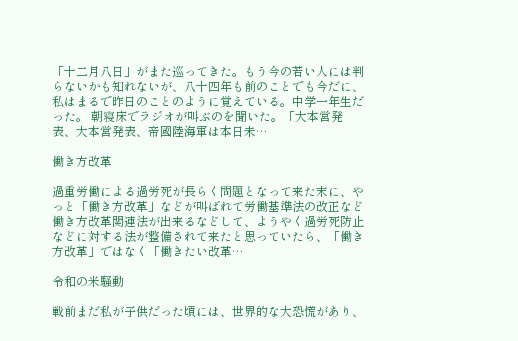「十二月八日」がまた巡ってきた。もう今の若い人には判らないかも知れないが、八十四年も前のことでも今だに、私はまるで昨日のことのように覚えている。中学一年生だった。 朝寝床でラジオが叫ぶのを聞いた。「大本営発表、大本営発表、帝國陸海軍は本日未…

働き方改革

過重労働による過労死が長らく問題となって来た末に、やっと「働き方改革」などが叫ばれて労働基準法の改正など働き方改革関連法が出来るなどして、ようやく過労死防止などに対する法が整備されて来たと思っていたら、「働き方改革」ではなく「働きたい改革…

令和の米騒動

戦前まだ私が子供だった頃には、世界的な大恐慌があり、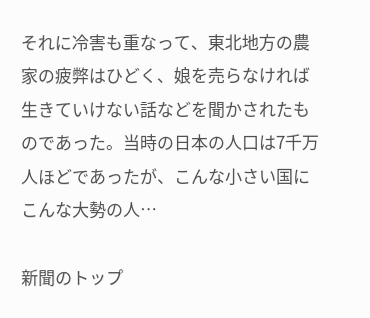それに冷害も重なって、東北地方の農家の疲弊はひどく、娘を売らなければ生きていけない話などを聞かされたものであった。当時の日本の人口は7千万人ほどであったが、こんな小さい国にこんな大勢の人…

新聞のトップ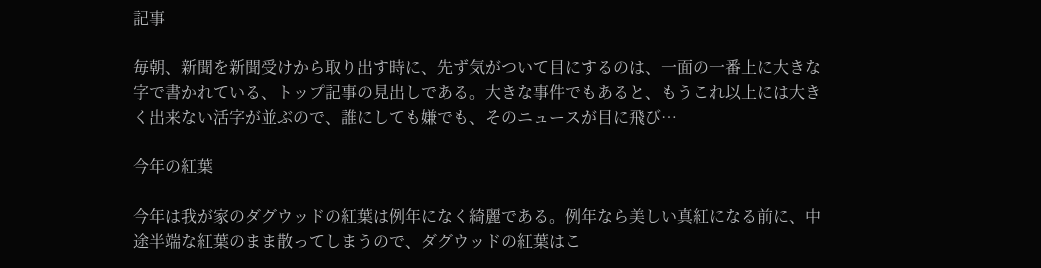記事

毎朝、新聞を新聞受けから取り出す時に、先ず気がついて目にするのは、一面の一番上に大きな字で書かれている、トップ記事の見出しである。大きな事件でもあると、もうこれ以上には大きく出来ない活字が並ぶので、誰にしても嫌でも、そのニュースが目に飛び…

今年の紅葉

今年は我が家のダグウッドの紅葉は例年になく綺麗である。例年なら美しい真紅になる前に、中途半端な紅葉のまま散ってしまうので、ダグウッドの紅葉はこ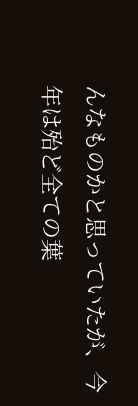んなものかと思っていたが、今年は殆ど全ての葉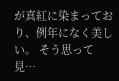が真紅に染まっており、例年になく美しい。 そう思って見…